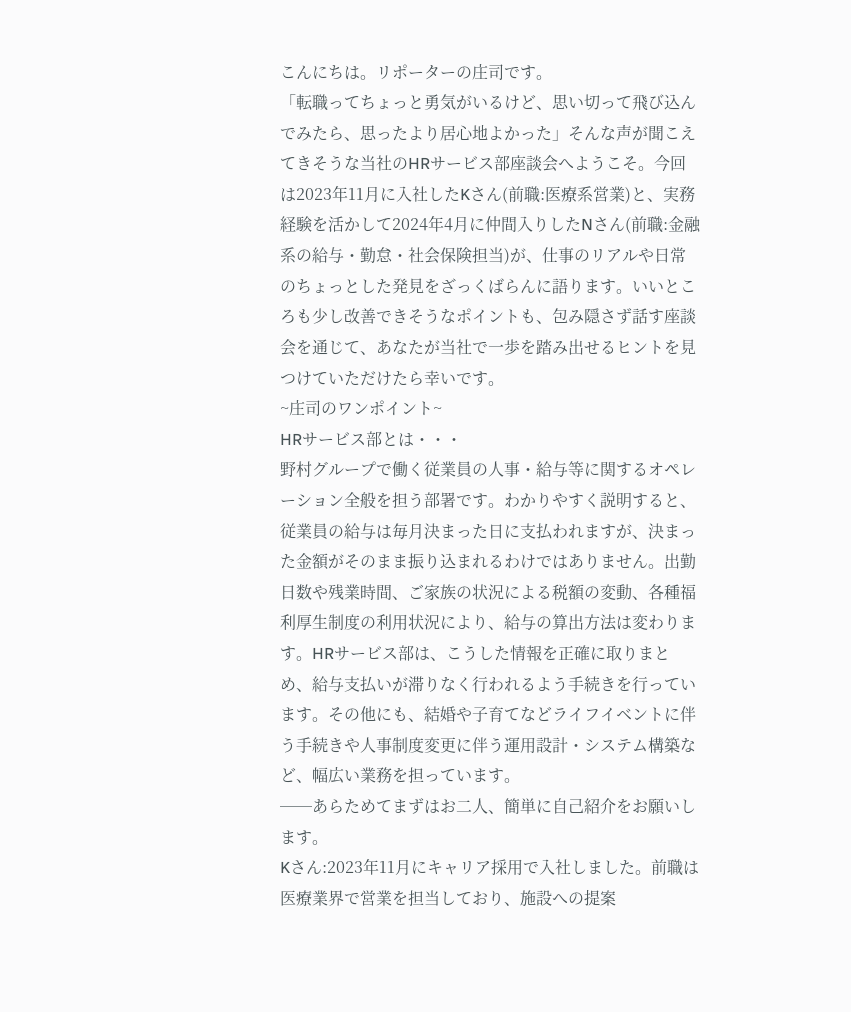こんにちは。リポーターの庄司です。
「転職ってちょっと勇気がいるけど、思い切って飛び込んでみたら、思ったより居心地よかった」そんな声が聞こえてきそうな当社のHRサービス部座談会へようこそ。今回は2023年11月に入社したKさん(前職:医療系営業)と、実務経験を活かして2024年4月に仲間入りしたNさん(前職:金融系の給与・勤怠・社会保険担当)が、仕事のリアルや日常のちょっとした発見をざっくばらんに語ります。いいところも少し改善できそうなポイントも、包み隠さず話す座談会を通じて、あなたが当社で一歩を踏み出せるヒントを見つけていただけたら幸いです。
~庄司のワンポイント~
HRサービス部とは・・・
野村グループで働く従業員の人事・給与等に関するオペレーション全般を担う部署です。わかりやすく説明すると、従業員の給与は毎月決まった日に支払われますが、決まった金額がそのまま振り込まれるわけではありません。出勤日数や残業時間、ご家族の状況による税額の変動、各種福利厚生制度の利用状況により、給与の算出方法は変わります。HRサービス部は、こうした情報を正確に取りまとめ、給与支払いが滞りなく行われるよう手続きを行っています。その他にも、結婚や子育てなどライフイベントに伴う手続きや人事制度変更に伴う運用設計・システム構築など、幅広い業務を担っています。
──あらためてまずはお二人、簡単に自己紹介をお願いします。
Kさん:2023年11月にキャリア採用で入社しました。前職は医療業界で営業を担当しており、施設への提案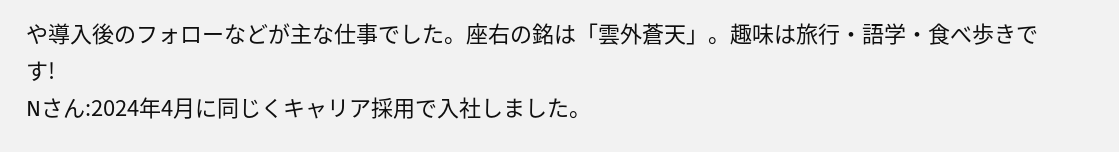や導入後のフォローなどが主な仕事でした。座右の銘は「雲外蒼天」。趣味は旅行・語学・食べ歩きです!
Nさん:2024年4月に同じくキャリア採用で入社しました。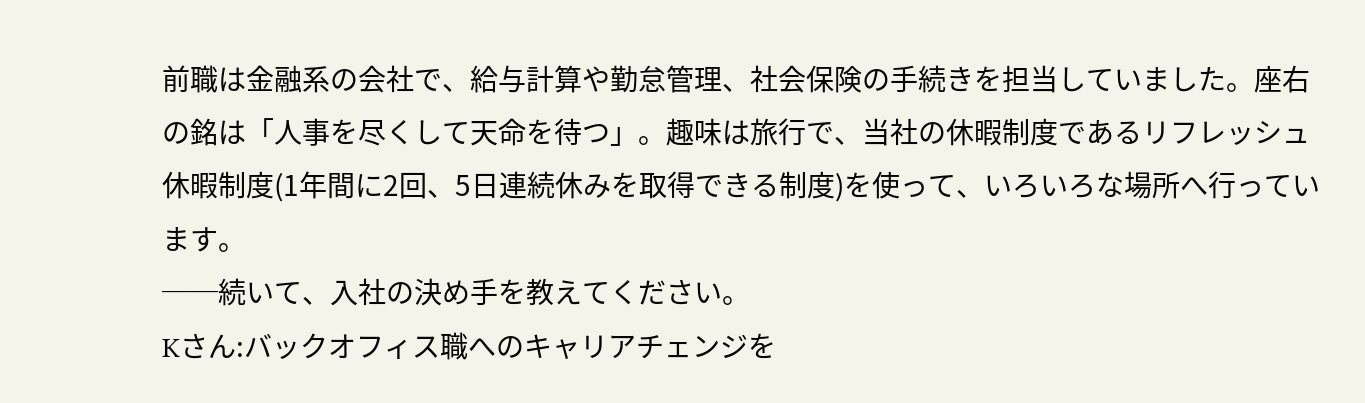前職は金融系の会社で、給与計算や勤怠管理、社会保険の手続きを担当していました。座右の銘は「人事を尽くして天命を待つ」。趣味は旅行で、当社の休暇制度であるリフレッシュ休暇制度(1年間に2回、5日連続休みを取得できる制度)を使って、いろいろな場所へ行っています。
──続いて、入社の決め手を教えてください。
Kさん:バックオフィス職へのキャリアチェンジを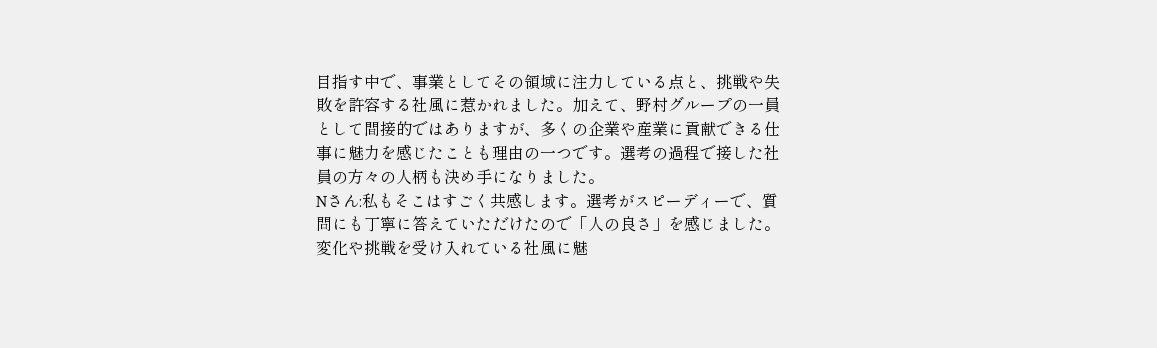目指す中で、事業としてその領域に注力している点と、挑戦や失敗を許容する社風に惹かれました。加えて、野村グループの一員として間接的ではありますが、多くの企業や産業に貢献できる仕事に魅力を感じたことも理由の一つです。選考の過程で接した社員の方々の人柄も決め手になりました。
Nさん:私もそこはすごく共感します。選考がスピーディーで、質問にも丁寧に答えていただけたので「人の良さ」を感じました。変化や挑戦を受け入れている社風に魅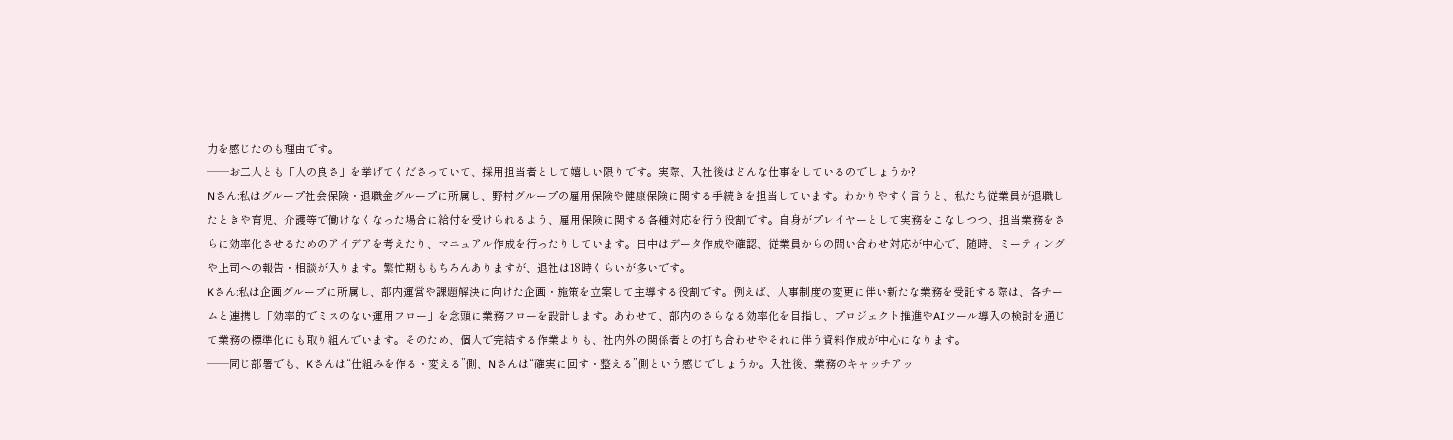力を感じたのも理由です。
──お二人とも「人の良さ」を挙げてくださっていて、採用担当者として嬉しい限りです。実際、入社後はどんな仕事をしているのでしょうか?
Nさん:私はグループ社会保険・退職金グループに所属し、野村グループの雇用保険や健康保険に関する手続きを担当しています。わかりやすく言うと、私たち従業員が退職したときや育児、介護等で働けなくなった場合に給付を受けられるよう、雇用保険に関する各種対応を行う役割です。自身がプレイヤーとして実務をこなしつつ、担当業務をさらに効率化させるためのアイデアを考えたり、マニュアル作成を行ったりしています。日中はデータ作成や確認、従業員からの問い合わせ対応が中心で、随時、ミーティングや上司への報告・相談が入ります。繁忙期ももちろんありますが、退社は18時くらいが多いです。
Kさん:私は企画グループに所属し、部内運営や課題解決に向けた企画・施策を立案して主導する役割です。例えば、人事制度の変更に伴い新たな業務を受託する際は、各チームと連携し「効率的でミスのない運用フロー」を念頭に業務フローを設計します。あわせて、部内のさらなる効率化を目指し、プロジェクト推進やAIツール導入の検討を通じて業務の標準化にも取り組んでいます。そのため、個人で完結する作業よりも、社内外の関係者との打ち合わせやそれに伴う資料作成が中心になります。
──同じ部署でも、Kさんは“仕組みを作る・変える”側、Nさんは“確実に回す・整える”側という感じでしょうか。入社後、業務のキャッチアッ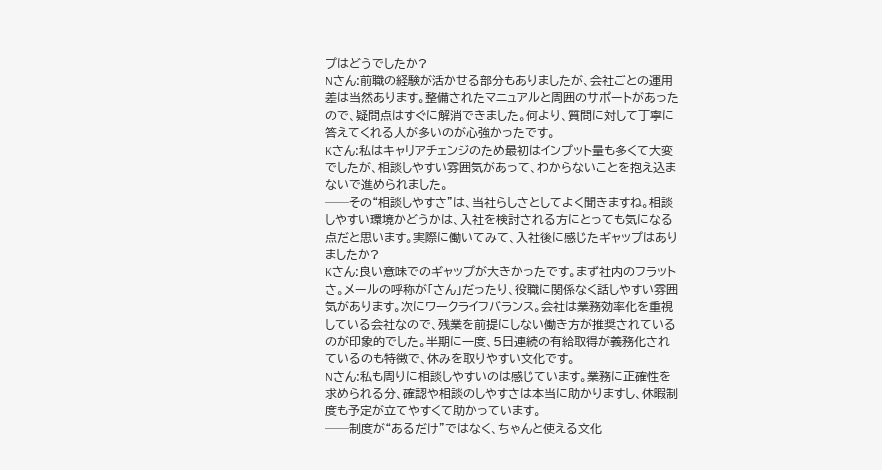プはどうでしたか?
Nさん:前職の経験が活かせる部分もありましたが、会社ごとの運用差は当然あります。整備されたマニュアルと周囲のサポートがあったので、疑問点はすぐに解消できました。何より、質問に対して丁寧に答えてくれる人が多いのが心強かったです。
Kさん:私はキャリアチェンジのため最初はインプット量も多くて大変でしたが、相談しやすい雰囲気があって、わからないことを抱え込まないで進められました。
──その“相談しやすさ”は、当社らしさとしてよく聞きますね。相談しやすい環境かどうかは、入社を検討される方にとっても気になる点だと思います。実際に働いてみて、入社後に感じたギャップはありましたか?
Kさん:良い意味でのギャップが大きかったです。まず社内のフラットさ。メールの呼称が「さん」だったり、役職に関係なく話しやすい雰囲気があります。次にワークライフバランス。会社は業務効率化を重視している会社なので、残業を前提にしない働き方が推奨されているのが印象的でした。半期に一度、5日連続の有給取得が義務化されているのも特徴で、休みを取りやすい文化です。
Nさん:私も周りに相談しやすいのは感じています。業務に正確性を求められる分、確認や相談のしやすさは本当に助かりますし、休暇制度も予定が立てやすくて助かっています。
──制度が“あるだけ”ではなく、ちゃんと使える文化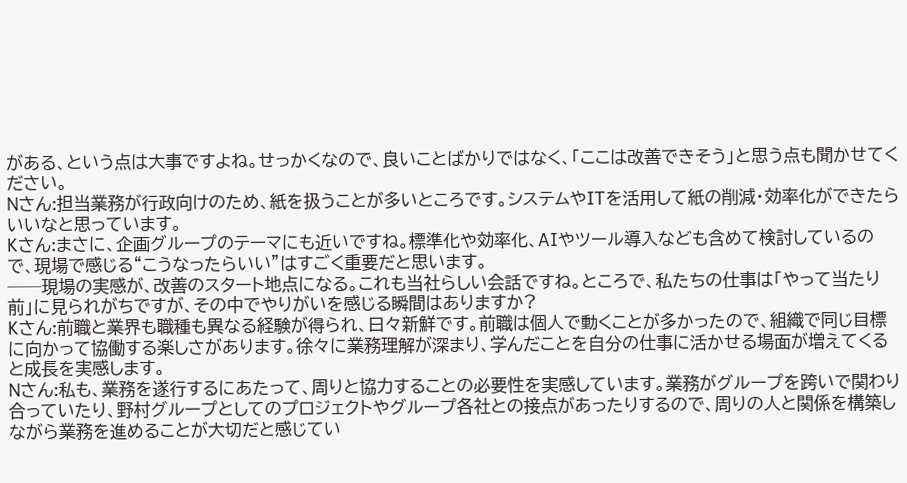がある、という点は大事ですよね。せっかくなので、良いことばかりではなく、「ここは改善できそう」と思う点も聞かせてください。
Nさん:担当業務が行政向けのため、紙を扱うことが多いところです。システムやITを活用して紙の削減・効率化ができたらいいなと思っています。
Kさん:まさに、企画グループのテーマにも近いですね。標準化や効率化、AIやツール導入なども含めて検討しているので、現場で感じる“こうなったらいい”はすごく重要だと思います。
──現場の実感が、改善のスタート地点になる。これも当社らしい会話ですね。ところで、私たちの仕事は「やって当たり前」に見られがちですが、その中でやりがいを感じる瞬間はありますか?
Kさん:前職と業界も職種も異なる経験が得られ、日々新鮮です。前職は個人で動くことが多かったので、組織で同じ目標に向かって協働する楽しさがあります。徐々に業務理解が深まり、学んだことを自分の仕事に活かせる場面が増えてくると成長を実感します。
Nさん:私も、業務を遂行するにあたって、周りと協力することの必要性を実感しています。業務がグループを跨いで関わり合っていたり、野村グループとしてのプロジェクトやグループ各社との接点があったりするので、周りの人と関係を構築しながら業務を進めることが大切だと感じてい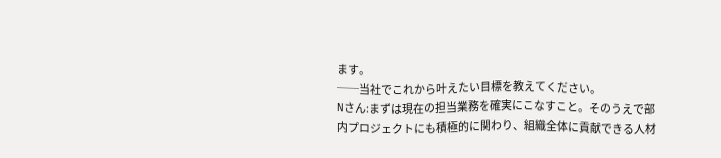ます。
──当社でこれから叶えたい目標を教えてください。
Nさん:まずは現在の担当業務を確実にこなすこと。そのうえで部内プロジェクトにも積極的に関わり、組織全体に貢献できる人材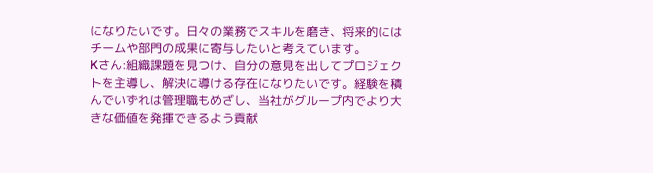になりたいです。日々の業務でスキルを磨き、将来的にはチームや部門の成果に寄与したいと考えています。
Kさん:組織課題を見つけ、自分の意見を出してプロジェクトを主導し、解決に導ける存在になりたいです。経験を積んでいずれは管理職もめざし、当社がグループ内でより大きな価値を発揮できるよう貢献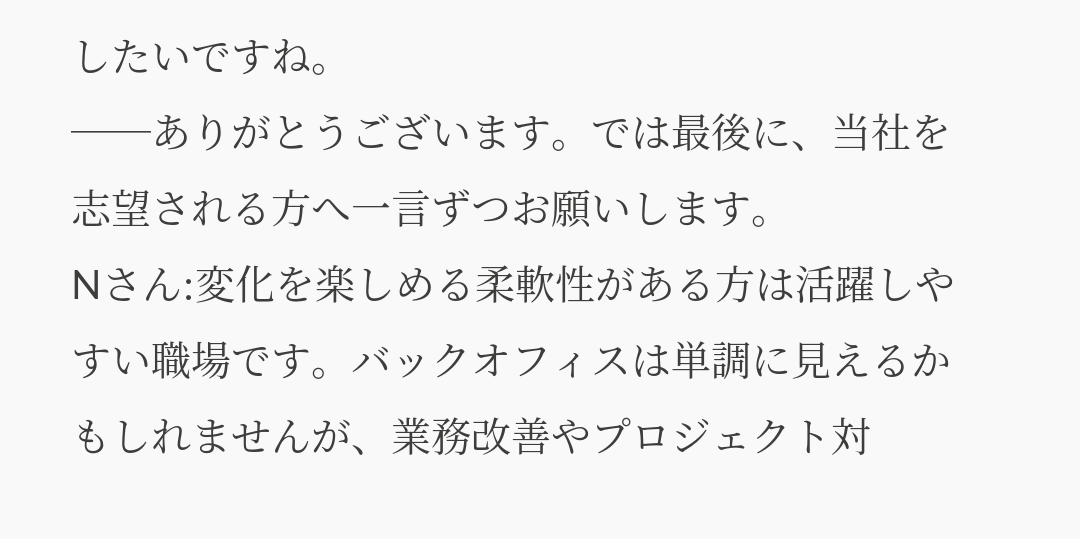したいですね。
──ありがとうございます。では最後に、当社を志望される方へ一言ずつお願いします。
Nさん:変化を楽しめる柔軟性がある方は活躍しやすい職場です。バックオフィスは単調に見えるかもしれませんが、業務改善やプロジェクト対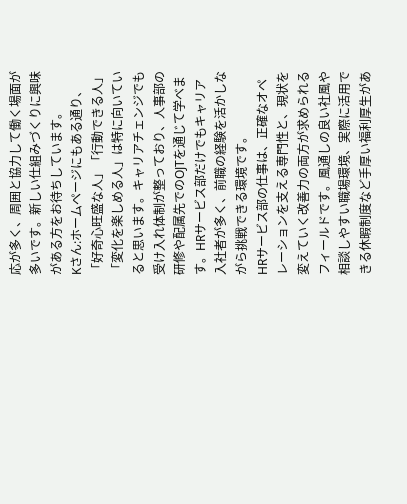応が多く、周囲と協力して働く場面が多いです。新しい仕組みづくりに興味がある方をお待ちしています。
Kさん:ホームページにもある通り、「好奇心旺盛な人」「行動できる人」「変化を楽しめる人」は特に向いていると思います。キャリアチェンジでも受け入れ体制が整っており、人事部の研修や配属先でのOJTを通じて学べます。HRサービス部だけでもキャリア入社者が多く、前職の経験を活かしながら挑戦できる環境です。
HRサービス部の仕事は、正確なオペレーションを支える専門性と、現状を変えていく改善力の両方が求められるフィールドです。風通しの良い社風や相談しやすい職場環境、実際に活用できる休暇制度など手厚い福利厚生があ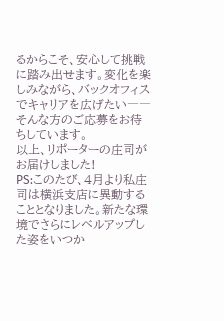るからこそ、安心して挑戦に踏み出せます。変化を楽しみながら、バックオフィスでキャリアを広げたい――そんな方のご応募をお待ちしています。
以上、リポーターの庄司がお届けしました!
PS:このたび、4月より私庄司は横浜支店に異動することとなりました。新たな環境でさらにレベルアップした姿をいつか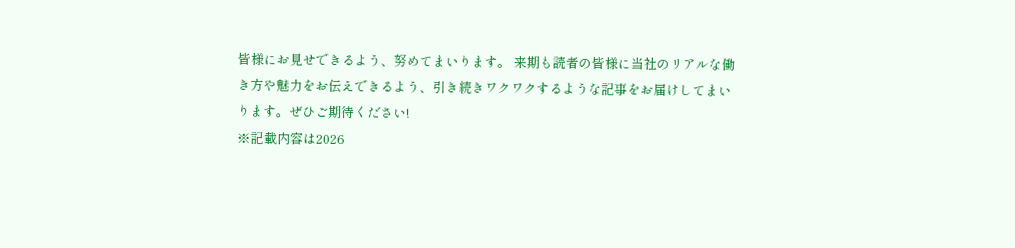皆様にお見せできるよう、努めてまいります。 来期も読者の皆様に当社のリアルな働き方や魅力をお伝えできるよう、引き続きワクワクするような記事をお届けしてまいります。ぜひご期待ください!
※記載内容は2026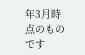年3月時点のものです